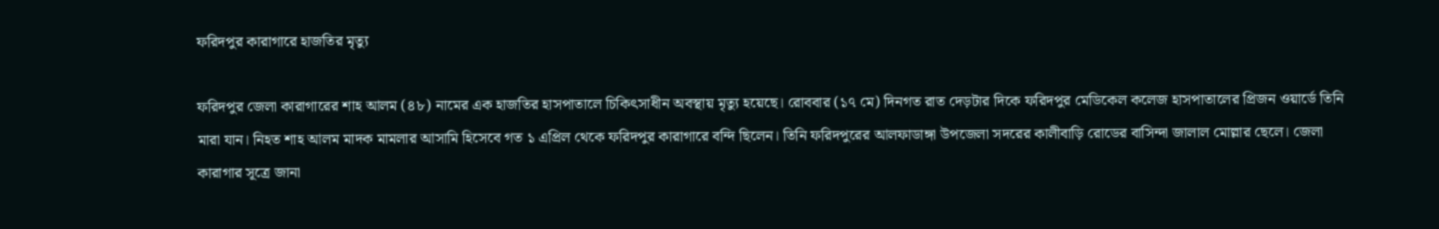ফরিদপুর কারাগারে হাজতির মৃত্যু

ফরিদপুর জেলা কারাগারের শাহ আলম (৪৮) নামের এক হাজতির হাসপাতালে চিকিৎসাধীন অবস্থায় মৃত্যু হয়েছে। রোববার (১৭ মে) দিনগত রাত দেড়টার দিকে ফরিদপুর মেডিকেল কলেজ হাসপাতালের প্রিজন ওয়ার্ডে তিনি মারা যান। নিহত শাহ আলম মাদক মামলার আসামি হিসেবে গত ১ এপ্রিল থেকে ফরিদপুর কারাগারে বন্দি ছিলেন। তিনি ফরিদপুরের আলফাডাঙ্গা উপজেলা সদরের কালীবাড়ি রোডের বাসিন্দা জালাল মোল্লার ছেলে। জেলা কারাগার সূত্রে জানা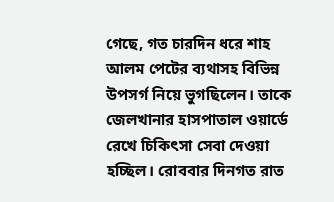গেছে, গত চারদিন ধরে শাহ আলম পেটের ব্যথাসহ বিভিন্ন উপসর্গ নিয়ে ভুগছিলেন। তাকে জেলখানার হাসপাতাল ওয়ার্ডে রেখে চিকিৎসা সেবা দেওয়া হচ্ছিল। রোববার দিনগত রাত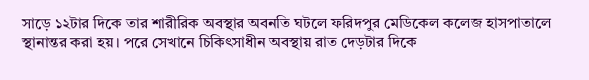সাড়ে ১২টার দিকে তার শারীরিক অবস্থার অবনতি ঘটলে ফরিদপুর মেডিকেল কলেজ হাসপাতালে স্থানান্তর করা হয়। পরে সেখানে চিকিৎসাধীন অবস্থায় রাত দেড়টার দিকে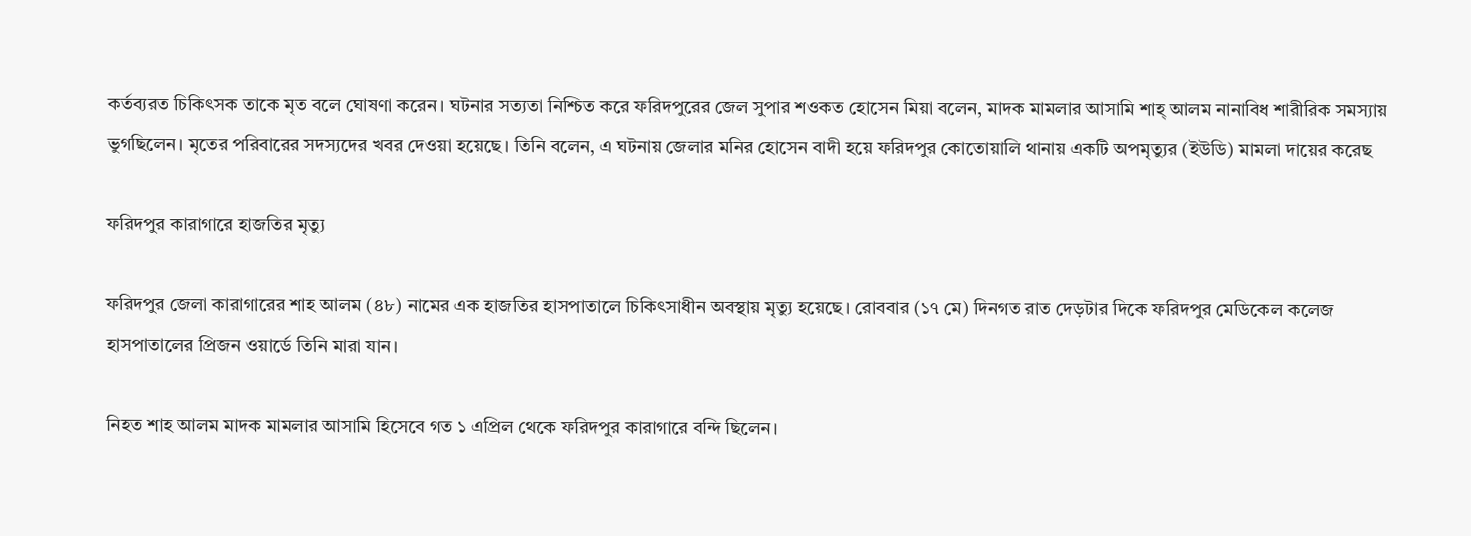কর্তব্যরত চিকিৎসক তাকে মৃত বলে ঘোষণা করেন। ঘটনার সত্যতা নিশ্চিত করে ফরিদপুরের জেল সুপার শওকত হোসেন মিয়া বলেন, মাদক মামলার আসামি শাহ্ আলম নানাবিধ শারীরিক সমস্যায় ভুগছিলেন। মৃতের পরিবারের সদস্যদের খবর দেওয়া হয়েছে। তিনি বলেন, এ ঘটনায় জেলার মনির হোসেন বাদী হয়ে ফরিদপুর কোতোয়ালি থানায় একটি অপমৃত্যুর (ইউডি) মামলা দায়ের করেছ

ফরিদপুর কারাগারে হাজতির মৃত্যু

ফরিদপুর জেলা কারাগারের শাহ আলম (৪৮) নামের এক হাজতির হাসপাতালে চিকিৎসাধীন অবস্থায় মৃত্যু হয়েছে। রোববার (১৭ মে) দিনগত রাত দেড়টার দিকে ফরিদপুর মেডিকেল কলেজ হাসপাতালের প্রিজন ওয়ার্ডে তিনি মারা যান।

নিহত শাহ আলম মাদক মামলার আসামি হিসেবে গত ১ এপ্রিল থেকে ফরিদপুর কারাগারে বন্দি ছিলেন।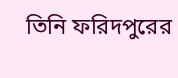তিনি ফরিদপুরের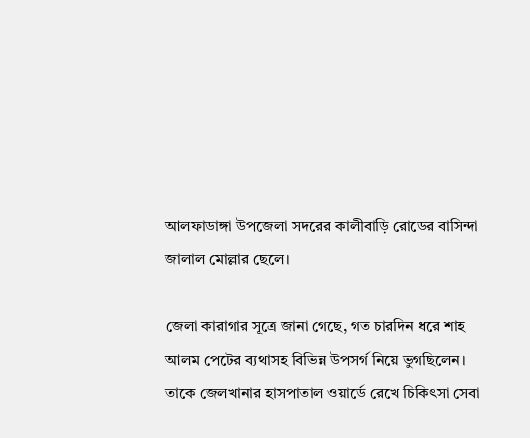আলফাডাঙ্গা উপজেলা সদরের কালীবাড়ি রোডের বাসিন্দা জালাল মোল্লার ছেলে।

জেলা কারাগার সূত্রে জানা গেছে, গত চারদিন ধরে শাহ আলম পেটের ব্যথাসহ বিভিন্ন উপসর্গ নিয়ে ভুগছিলেন। তাকে জেলখানার হাসপাতাল ওয়ার্ডে রেখে চিকিৎসা সেবা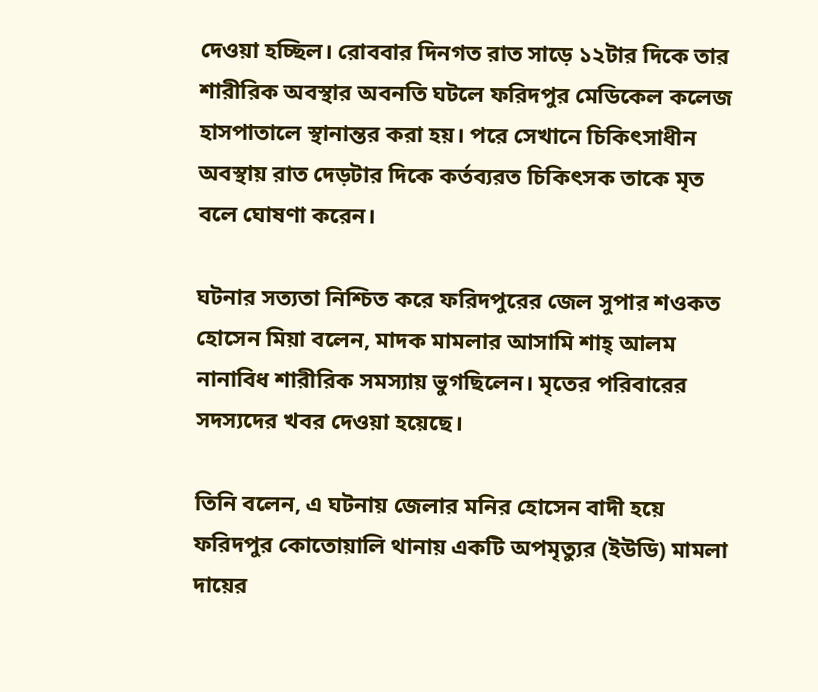দেওয়া হচ্ছিল। রোববার দিনগত রাত সাড়ে ১২টার দিকে তার শারীরিক অবস্থার অবনতি ঘটলে ফরিদপুর মেডিকেল কলেজ হাসপাতালে স্থানান্তর করা হয়। পরে সেখানে চিকিৎসাধীন অবস্থায় রাত দেড়টার দিকে কর্তব্যরত চিকিৎসক তাকে মৃত বলে ঘোষণা করেন।

ঘটনার সত্যতা নিশ্চিত করে ফরিদপুরের জেল সুপার শওকত হোসেন মিয়া বলেন, মাদক মামলার আসামি শাহ্ আলম নানাবিধ শারীরিক সমস্যায় ভুগছিলেন। মৃতের পরিবারের সদস্যদের খবর দেওয়া হয়েছে।

তিনি বলেন, এ ঘটনায় জেলার মনির হোসেন বাদী হয়ে ফরিদপুর কোতোয়ালি থানায় একটি অপমৃত্যুর (ইউডি) মামলা দায়ের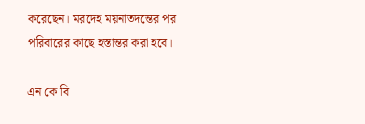করেছেন। মরদেহ ময়নাতদন্তের পর পরিবারের কাছে হস্তান্তর করা হবে।

এন কে বি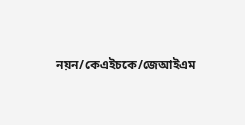নয়ন/কেএইচকে/জেআইএম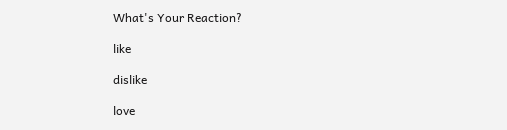What's Your Reaction?

like

dislike

love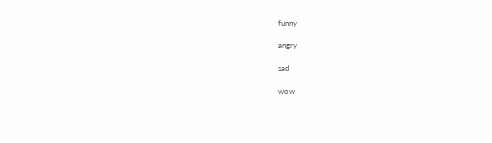funny

angry

sad

wow